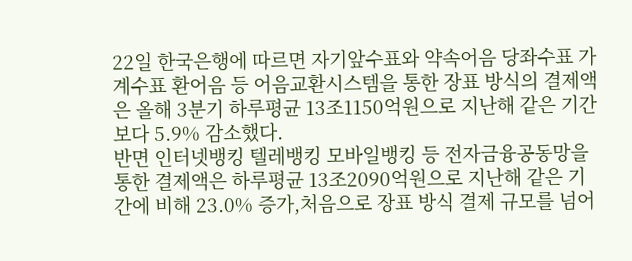22일 한국은행에 따르면 자기앞수표와 약속어음 당좌수표 가계수표 환어음 등 어음교환시스템을 통한 장표 방식의 결제액은 올해 3분기 하루평균 13조1150억원으로 지난해 같은 기간보다 5.9% 감소했다.
반면 인터넷뱅킹 텔레뱅킹 모바일뱅킹 등 전자금융공동망을 통한 결제액은 하루평균 13조2090억원으로 지난해 같은 기간에 비해 23.0% 증가,처음으로 장표 방식 결제 규모를 넘어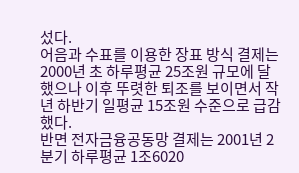섰다.
어음과 수표를 이용한 장표 방식 결제는 2000년 초 하루평균 25조원 규모에 달했으나 이후 뚜렷한 퇴조를 보이면서 작년 하반기 일평균 15조원 수준으로 급감했다.
반면 전자금융공동망 결제는 2001년 2분기 하루평균 1조6020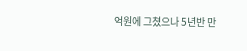억원에 그쳤으나 5년반 만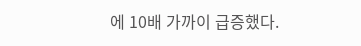에 10배 가까이 급증했다.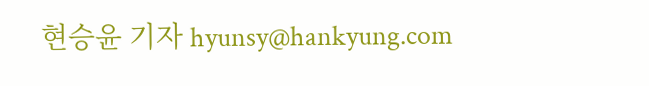현승윤 기자 hyunsy@hankyung.com